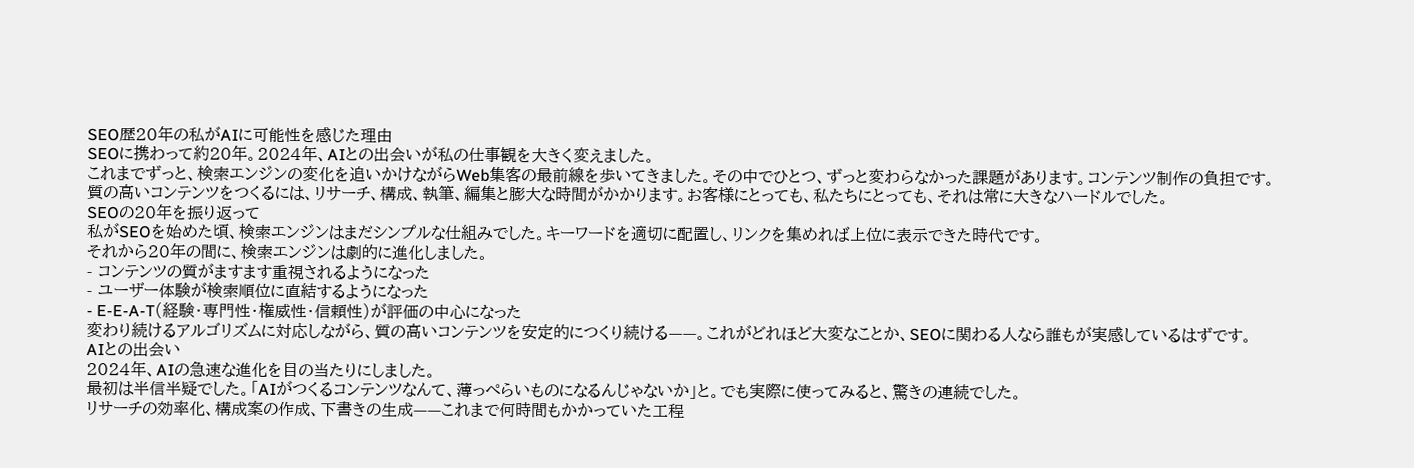SEO歴20年の私がAIに可能性を感じた理由
SEOに携わって約20年。2024年、AIとの出会いが私の仕事観を大きく変えました。
これまでずっと、検索エンジンの変化を追いかけながらWeb集客の最前線を歩いてきました。その中でひとつ、ずっと変わらなかった課題があります。コンテンツ制作の負担です。
質の高いコンテンツをつくるには、リサーチ、構成、執筆、編集と膨大な時間がかかります。お客様にとっても、私たちにとっても、それは常に大きなハードルでした。
SEOの20年を振り返って
私がSEOを始めた頃、検索エンジンはまだシンプルな仕組みでした。キーワードを適切に配置し、リンクを集めれば上位に表示できた時代です。
それから20年の間に、検索エンジンは劇的に進化しました。
- コンテンツの質がますます重視されるようになった
- ユーザー体験が検索順位に直結するようになった
- E-E-A-T(経験・専門性・権威性・信頼性)が評価の中心になった
変わり続けるアルゴリズムに対応しながら、質の高いコンテンツを安定的につくり続ける——。これがどれほど大変なことか、SEOに関わる人なら誰もが実感しているはずです。
AIとの出会い
2024年、AIの急速な進化を目の当たりにしました。
最初は半信半疑でした。「AIがつくるコンテンツなんて、薄っぺらいものになるんじゃないか」と。でも実際に使ってみると、驚きの連続でした。
リサーチの効率化、構成案の作成、下書きの生成——これまで何時間もかかっていた工程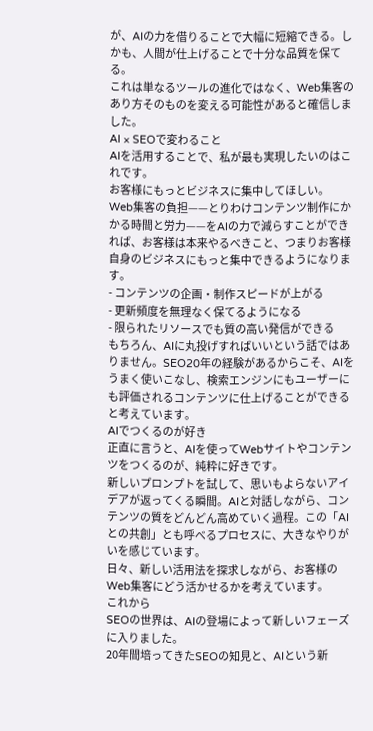が、AIの力を借りることで大幅に短縮できる。しかも、人間が仕上げることで十分な品質を保てる。
これは単なるツールの進化ではなく、Web集客のあり方そのものを変える可能性があると確信しました。
AI × SEOで変わること
AIを活用することで、私が最も実現したいのはこれです。
お客様にもっとビジネスに集中してほしい。
Web集客の負担——とりわけコンテンツ制作にかかる時間と労力——をAIの力で減らすことができれば、お客様は本来やるべきこと、つまりお客様自身のビジネスにもっと集中できるようになります。
- コンテンツの企画・制作スピードが上がる
- 更新頻度を無理なく保てるようになる
- 限られたリソースでも質の高い発信ができる
もちろん、AIに丸投げすればいいという話ではありません。SEO20年の経験があるからこそ、AIをうまく使いこなし、検索エンジンにもユーザーにも評価されるコンテンツに仕上げることができると考えています。
AIでつくるのが好き
正直に言うと、AIを使ってWebサイトやコンテンツをつくるのが、純粋に好きです。
新しいプロンプトを試して、思いもよらないアイデアが返ってくる瞬間。AIと対話しながら、コンテンツの質をどんどん高めていく過程。この「AIとの共創」とも呼べるプロセスに、大きなやりがいを感じています。
日々、新しい活用法を探求しながら、お客様のWeb集客にどう活かせるかを考えています。
これから
SEOの世界は、AIの登場によって新しいフェーズに入りました。
20年間培ってきたSEOの知見と、AIという新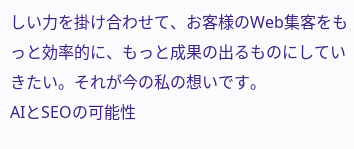しい力を掛け合わせて、お客様のWeb集客をもっと効率的に、もっと成果の出るものにしていきたい。それが今の私の想いです。
AIとSEOの可能性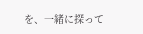を、一緒に探って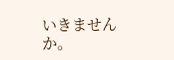いきませんか。